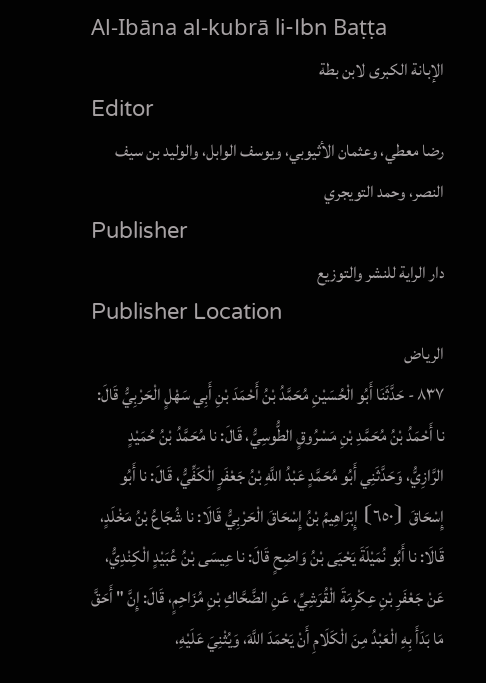Al-Ibāna al-kubrā li-Ibn Baṭṭa
الإبانة الكبرى لابن بطة
Editor
رضا معطي، وعثمان الأثيوبي، ويوسف الوابل، والوليد بن سيف النصر، وحمد التويجري
Publisher
دار الراية للنشر والتوزيع
Publisher Location
الرياض
٨٣٧ - حَدَّثَنَا أَبُو الْحُسَيْنِ مُحَمَّدُ بْنُ أَحْمَدَ بْنِ أَبِي سَهْلٍ الْحَرْبِيُّ قَالَ: نا أَحْمَدُ بْنُ مُحَمَّدِ بْنِ مَسْرُوقٍ الطُّوسِيُّ، قَالَ: نا مُحَمَّدُ بْنُ حُمَيْدٍ الرَّازِيُّ، وَحَدَّثَنِي أَبُو مُحَمَّدٍ عَبْدُ اللَّهِ بْنُ جَعْفَرٍ الْكَفِّيُّ، قَالَ: نا أَبُو إِسْحَاقَ ⦗٦٥٠⦘ إِبْرَاهِيمُ بْنُ إِسْحَاقَ الْحَرْبِيُّ قَالَا: نا شُجَاعُ بْنُ مَخْلَدٍ، قَالَا: نا أَبُو نُمَيْلَةَ يَحْيَى بْنُ وَاضِحٍ قَالَ: نا عِيسَى بْنُ عُبَيْدٍ الْكِنْدِيُّ، عَنْ جَعْفَرِ بْنِ عِكْرِمَةَ الْقُرَشِيِّ، عَنِ الضَّحَّاكِ بْنِ مُزَاحِمٍ، قَالَ: إِنَّ " أَحَقَّ مَا بَدَأَ بِهِ الْعَبْدُ مِنَ الْكَلَامِ أَنْ يَحْمَدَ اللَّهَ، وَيُثْنِيَ عَلَيْهِ،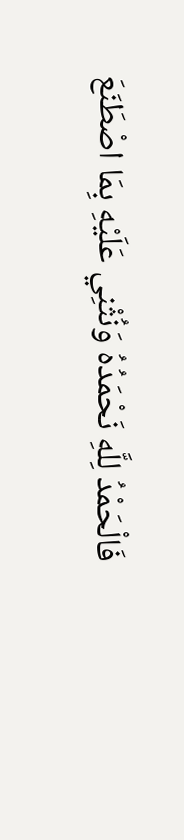فَالْحَمْدُ لِلَّهِ نَحْمَدُهُ وَنُثْنِي عَلَيْهِ بِمَا اصْطَنَعَ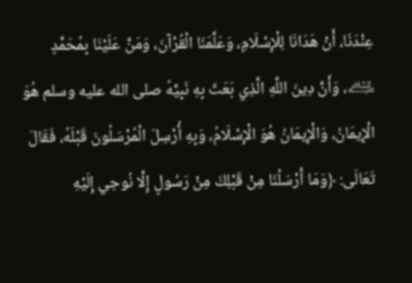عِنْدَنَا، أَنْ هَدَانَا لِلْإِسْلَامِ، وَعَلَّمَنَا الْقُرْآنَ، وَمَنَّ عَلَيْنَا بِمُحَمَّدٍ ﵇، وَأَنَّ دِينَ اللَّهِ الَّذِي بَعَثَ بِهِ نَبِيَّهُ صلى الله عليه وسلم هُوَ الْإِيمَانُ، وَالْإِيمَانُ هُوَ الْإِسْلَامُ، وَبِهِ أُرْسِلَ الْمُرْسَلُونَ قَبْلَهُ، فَقَالَ تَعَالَى: ﴿وَمَا أَرْسَلْنَا مِنْ قَبْلِكَ مِنْ رَسُولٍ إِلَّا نُوحِي إِلَيْهِ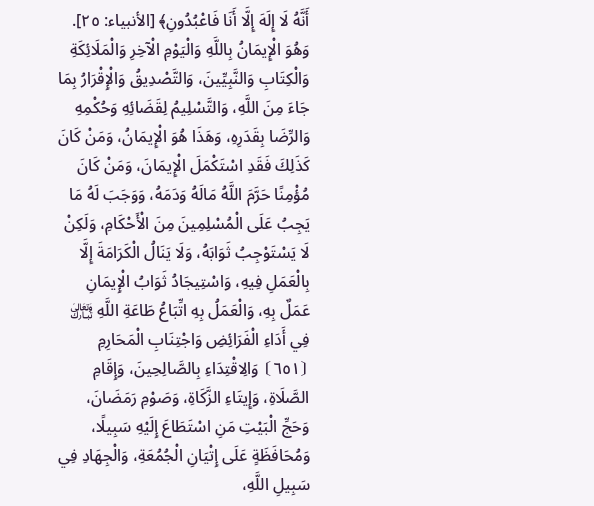أَنَّهُ لَا إِلَهَ إِلَّا أَنَا فَاعْبُدُونِ﴾ [الأنبياء: ٢٥]. وَهُوَ الْإِيمَانُ بِاللَّهِ وَالْيَوْمِ الْآخِرِ وَالْمَلَائِكَةِ وَالْكِتَابِ وَالنَّبِيِّينَ، وَالتَّصْدِيقُ وَالْإِقْرَارُ بِمَا جَاءَ مِنَ اللَّهِ، وَالتَّسْلِيمُ لِقَضَائِهِ وَحُكْمِهِ وَالرِّضَا بِقَدَرِهِ، وَهَذَا هُوَ الْإِيمَانُ، وَمَنْ كَانَ كَذَلِكَ فَقَدِ اسْتَكْمَلَ الْإِيمَانَ، وَمَنْ كَانَ مُؤْمِنًا حَرَّمَ اللَّهُ مَالَهُ وَدَمَهُ، وَوَجَبَ لَهُ مَا يَجِبُ عَلَى الْمُسْلِمِينَ مِنَ الْأَحْكَامِ، وَلَكِنْ لَا يَسْتَوْجِبُ ثَوَابَهُ، وَلَا يَنَالُ الْكَرَامَةَ إِلَّا بِالْعَمَلِ فِيهِ، وَاسْتِيجَادُ ثَوَابُ الْإِيمَانِ عَمَلٌ بِهِ، وَالْعَمَلُ بِهِ اتِّبَاعُ طَاعَةِ اللَّهِ ﵎ فِي أَدَاءِ الْفَرَائِضِ وَاجْتِنَابِ الْمَحَارِمِ ⦗٦٥١⦘ وَالِاقْتِدَاءِ بِالصَّالِحِينَ، وَإِقَامِ الصَّلَاةِ، وَإِيتَاءِ الزَّكَاةِ، وَصَوْمِ رَمَضَانَ، وَحَجِّ الْبَيْتِ مَنِ اسْتَطَاعَ إِلَيْهِ سَبِيلًا، وَمُحَافَظَةٍ عَلَى إِتْيَانِ الْجُمُعَةِ، وَالْجِهَادِ فِي سَبِيلِ اللَّهِ،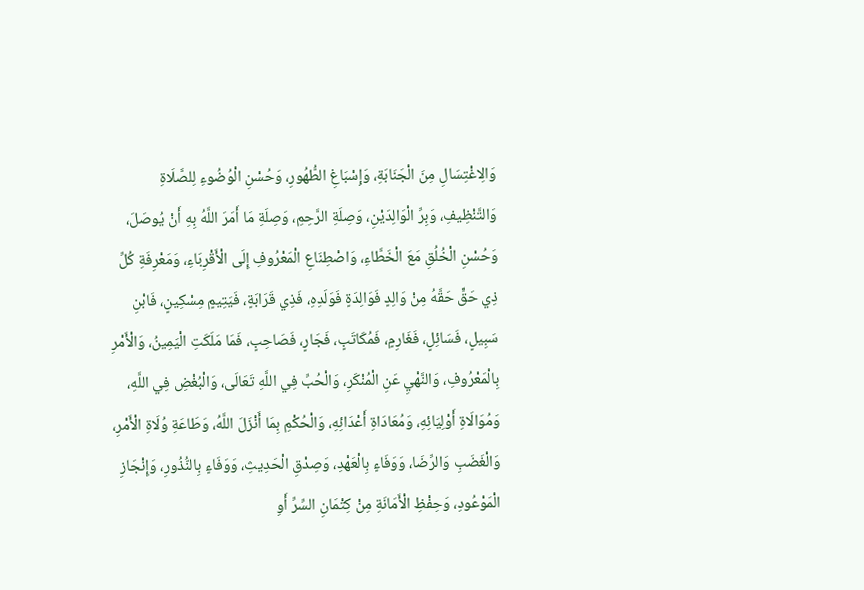وَالِاغْتِسَالِ مِنَ الْجَنَابَةِ، وَإِسْبَاغِ الطُّهُورِ، وَحُسْنِ الْوُضُوءِ لِلصَّلَاةِ وَالتَّنْظِيفِ، وَبِرِّ الْوَالِدَيْنِ، وَصِلَةِ الرَّحِمِ، وَصِلَةِ مَا أَمَرَ اللَّهُ بِهِ أَنْ يُوصَلَ، وَحُسْنِ الْخُلُقِ مَعَ الْخَطَّاءِ، وَاصْطِنَاعِ الْمَعْرُوفِ إِلَى الْأَقْرِبَاءِ، وَمَعْرِفَةِ كُلِّ ذِي حَقٍّ حَقَّهُ مِنْ وَالِدٍ فَوَالِدَةٍ فَوَلَدِهِ، فَذِي قَرَابَةٍ، فَيَتِيمٍ مِسْكِينٍ، فَابْنِ سَبِيلٍ، فَسَائِلٍ، فَغَارِمٍ، فَمُكَاتَبٍ، فَجَارٍ، فَصَاحِبٍ، فَمَا مَلَكَتِ الْيَمِينُ، وَالْأَمْرِ بِالْمَعْرُوفِ، وَالنَّهْيِ عَنِ الْمُنْكَرِ، وَالْحُبِّ فِي اللَّهِ تَعَالَى، وَالْبُغْضِ فِي اللَّهِ، وَمُوَالَاةِ أَوْلِيَائِهِ، وَمُعَادَاةِ أَعْدَائِهِ، وَالْحُكْمِ بِمَا أَنْزَلَ اللَّهُ، وَطَاعَةِ وُلَاةِ الْأَمْرِ، وَالْغَضَبِ وَالرِّضَا، وَوَفَاءٍ بِالْعَهْدِ، وَصِدْقِ الْحَدِيثِ، وَوَفَاءٍ بِالنُّذُورِ، وَإِنْجَازِ الْمَوْعُودِ، وَحِفْظِ الْأَمَانَةِ مِنْ كِتْمَانِ السِّرِّ أَوِ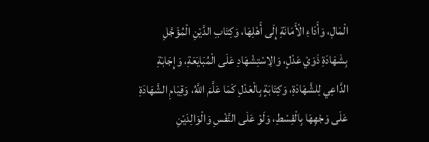الْمَالِ، وَأَدَاءِ الْأَمَانَةِ إِلَى أَهْلِهَا، وَكِتَابِ الدَّيْنِ الْمُؤَجَّلِ بِشَهَادَةِ ذَوَيْ عَدْلٍ، وَالِاسْتِشْهَادِ عَلَى الْمُبَايَعَةِ، وَإِجَابَةِ الدَّاعِي لِلشَّهَادَةِ، وَكِتَابَةٍ بِالْعَدْلِ كَمَا عَلَّمَ اللَّهُ، وَقِيَامِ الشَّهَادَةِ عَلَى وَجْهِهَا بِالْقِسْطِ، وَلَوْ عَلَى النَّفْسِ وَالْوَالِدَيْنِ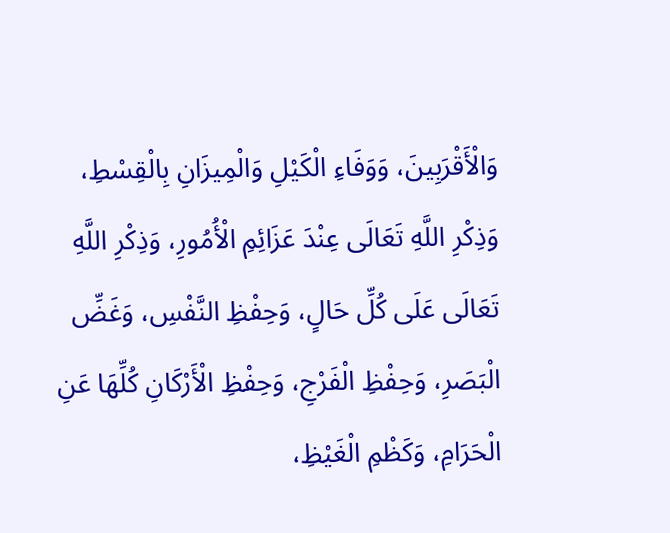وَالْأَقْرَبِينَ، وَوَفَاءِ الْكَيْلِ وَالْمِيزَانِ بِالْقِسْطِ، وَذِكْرِ اللَّهِ تَعَالَى عِنْدَ عَزَائِمِ الْأُمُورِ، وَذِكْرِ اللَّهِ تَعَالَى عَلَى كُلِّ حَالٍ، وَحِفْظِ النَّفْسِ، وَغَضِّ الْبَصَرِ، وَحِفْظِ الْفَرْجِ، وَحِفْظِ الْأَرْكَانِ كُلِّهَا عَنِ الْحَرَامِ، وَكَظْمِ الْغَيْظِ،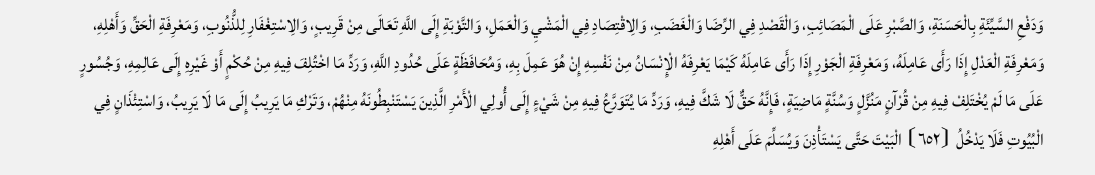وَدَفْعِ السَّيِّئَةِ بِالْحَسَنَةِ، وَالصَّبْرِ عَلَى الْمَصَائِبِ، وَالْقَصْدِ فِي الرِّضَا وَالْغَضَبِ، وَالِاقْتِصَادِ فِي الْمَشْيِ وَالْعَمَلِ، وَالتَّوْبَةِ إِلَى اللَّهِ تَعَالَى مِنْ قَرِيبٍ، وَالِاسْتِغْفَارِ لِلذُّنُوبِ، وَمَعْرِفَةِ الْحَقِّ وَأَهْلِهِ، وَمَعْرِفَةِ الْعَدْلِ إِذَا رَأَى عَامِلَهُ، وَمَعْرِفَةِ الْجَوْرِ إِذَا رَأَى عَامِلَهُ كَيْمَا يَعْرِفَهُ الْإِنْسَانُ مِنْ نَفْسِهِ إِنْ هُوَ عَمِلَ بِهِ، وَمُحَافَظَةٍ عَلَى حُدُودِ اللَّهِ، وَرَدِّ مَا اخْتُلِفَ فِيهِ مِنْ حُكْمٍ أَوْ غَيْرِهِ إِلَى عَالِمِهِ، وَجُسُورٍ عَلَى مَا لَمْ يُخْتَلِفْ فِيهِ مِنْ قُرْآنٍ مَنُزَّلٍ وَسُنَّةٍ مَاضِيَةٍ، فَإِنَّهُ حَقٌّ لَا شَكَّ فِيهِ، وَرَدِّ مَا يُتَوَرَّعُ فِيهِ مِنْ شَيْءٍ إِلَى أُولِي الْأَمْرِ الَّذِينَ يَسْتَنْبِطُونَهُ مِنْهُمْ، وَتَرْكِ مَا يَرِيبُ إِلَى مَا لَا يَرِيبُ، وَاسْتِئْذَانٍ فِي الْبُيُوتِ فَلَا يَدْخُلُ ⦗٦٥٢⦘ الْبَيْتَ حَتَّى يَسْتَأْذِنَ وَيُسَلِّمَ عَلَى أَهْلِهِ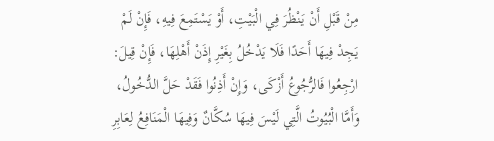مِنْ قَبْلِ أَنْ يَنْظُرَ فِي الْبَيْتِ، أَوْ يَسْتَمِعَ فِيهِ، فَإِنْ لَمْ يَجِدْ فِيهَا أَحَدًا فَلَا يَدْخُلُ بِغَيْرِ إِذَنْ أَهْلِهَا، فَإِنْ قِيلَ: ارْجِعُوا فَالرُّجُوعُ أَزْكَى، وَإِنْ أَذِنُوا فَقَدْ حَلَّ الدُّخُولُ، وَأَمَّا الْبُيُوتُ الَّتِي لَيْسَ فِيهَا سُكَّانٌ وَفِيهَا الْمَنَافِعُ لِعَابِرِ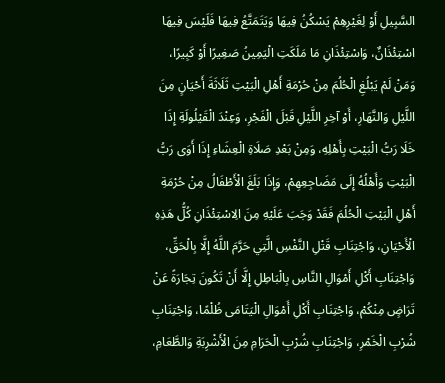السَّبِيلِ أَوْ لِغَيْرِهِمْ يَسْكُنُ فِيهَا وَيَتَمَتَّعُ فِيهَا فَلَيْسَ فِيهَا اسْتِئْذَانٌ، وَاسْتِئْذَانِ مَا مَلَكَتِ الْيَمِينُ صَغِيرًا أَوْ كَبِيرًا، وَمَنْ لَمْ يَبْلُغِ الْحُلُمَ مِنْ حُرْمَةِ أَهْلِ الْبَيْتِ ثَلَاثَةَ أَحْيَانٍ مِنَ اللَّيْلِ وَالنَّهَارِ، أَوْ آخِرِ اللَّيْلِ قَبْلَ الْفَجْرِ، وَعِنْدَ الْقَيْلُولَةِ إِذَا خَلَا رَبُّ الْبَيْتِ بِأَهْلِهِ، وَمِنْ بَعْدِ صَلَاةِ الْعِشَاءِ إِذَا أَوَى رَبُّ الْبَيْتِ وَأَهْلُهُ إِلَى مَضَاجِعِهِمْ، وَإِذَا بَلَغَ الْأَطْفَالُ مِنْ حُرْمَةِ أَهْلِ الْبَيْتِ الْحُلُمَ فَقَدْ وَجَبَ عَلَيْهِ مِنَ الِاسْتِئْذَانِ كُلُّ هَذِهِ الْأَحْيَانِ، وَاجْتِنَابِ قَتْلِ النَّفْسِ الَّتِي حَرَّمَ اللَّهُ إِلَّا بِالْحَقِّ، وَاجْتِنَابِ أَكْلِ أَمْوَالِ النَّاسِ بِالْبَاطِلِ إِلَّا أَنْ تَكُونَ تِجَارَةً عَنْ تَرَاضٍ مِنْكُمْ، وَاجْتِنَابِ أَكْلِ أَمْوَالِ الْيَتَامَى ظُلْمًا، وَاجْتِنَابِ شُرْبِ الْخَمْرِ، وَاجْتِنَابِ شُرْبِ الْحَرَامِ مِنَ الْأَشْرِبَةِ وَالطَّعَامِ،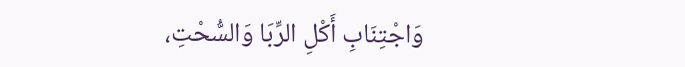وَاجْتِنَابِ أَكْلِ الرِّبَا وَالسُّحْتِ،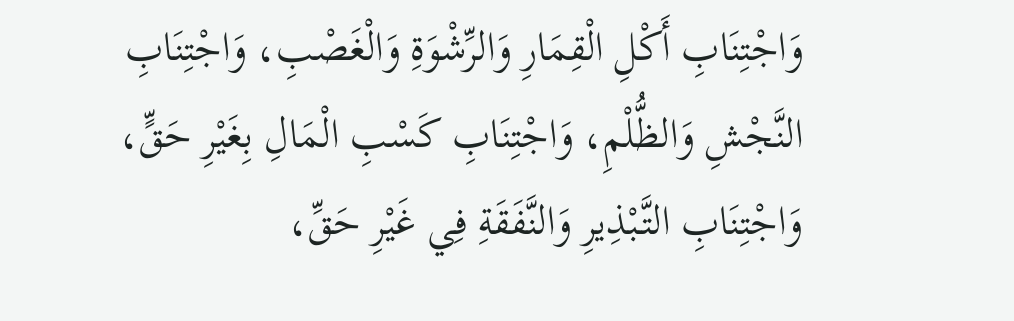وَاجْتِنَابِ أَكْلِ الْقِمَارِ وَالرِّشْوَةِ وَالْغَصْبِ، وَاجْتِنَابِ النَّجْشِ وَالظُّلْمِ، وَاجْتِنَابِ كَسْبِ الْمَالِ بِغَيْرِ حَقٍّ، وَاجْتِنَابِ التَّبْذِيرِ وَالنَّفَقَةِ فِي غَيْرِ حَقِّ،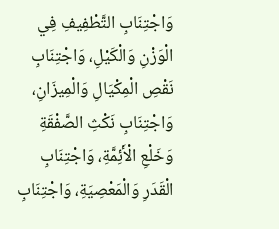وَاجْتِنَابِ التَّطْفِيفِ فِي الْوَزْنِ وَالْكَيْلِ، وَاجْتِنَابِ نَقْصِ الْمِكْيَالِ وَالْمِيزَانِ، وَاجْتِنَابِ نَكْثِ الصَّفْقَةِ وَخَلْعِ الْأَئِمَّةِ، وَاجْتِنَابِ الْقَدَرِ وَالْمَعْصِيَةِ، وَاجْتِنَابِ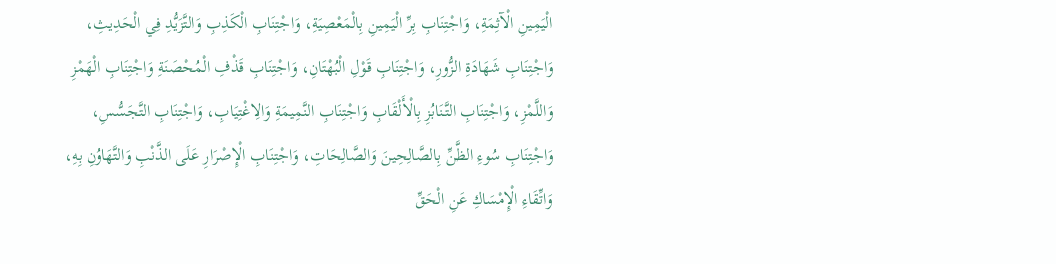الْيَمِينِ الْآثِمَةِ، وَاجْتِنَابِ بِرِّ الْيَمِينِ بِالْمَعْصِيَةِ، وَاجْتِنَابِ الْكَذِبِ وَالتَّزَيُّدِ فِي الْحَدِيثِ، وَاجْتِنَابِ شَهَادَةِ الزُّورِ، وَاجْتِنَابِ قَوْلِ الْبُهْتَانِ، وَاجْتِنَابِ قَذْفِ الْمُحْصَنَةِ وَاجْتِنَابِ الْهَمْزِ وَاللَّمْزِ، وَاجْتِنَابِ التَّنَابُزِ بِالْأَلْقَابِ وَاجْتِنَابِ النَّمِيمَةِ وَالِاغْتِيَابِ، وَاجْتِنَابِ التَّجَسُّسِ، وَاجْتِنَابِ سُوءِ الظَّنِّ بِالصَّالِحِينَ وَالصَّالِحَاتِ، وَاجْتِنَابِ الْإِصْرَارِ عَلَى الذَّنْبِ وَالتَّهَاوُنِ بِهِ، وَاتِّقَاءِ الْإِمْسَاكِ عَنِ الْحَقِّ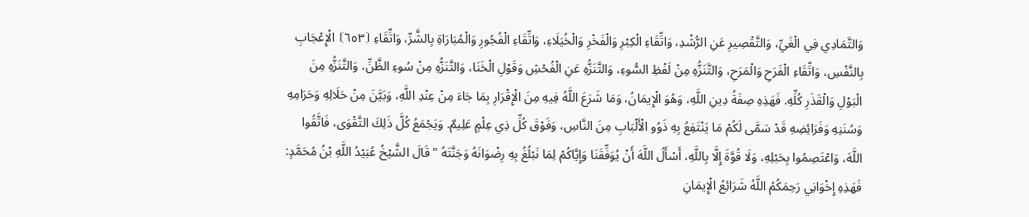وَالتَّمَادِي فِي الْغَيِّ، وَالتَّقْصِيرِ عَنِ الرُّشْدِ، وَاتِّقَاءِ الْكِبْرِ وَالْفَخْرِ وَالْخُيَلَاءِ، وَاتِّقَاءِ الْفُجُورِ وَالْمُبَارَاةِ بِالشَّرِّ، وَاتِّقَاءِ ⦗٦٥٣⦘ الْإِعْجَابِ بِالنَّفْسِ، وَاتِّقَاءِ الْفَرَحِ وَالْمَرَحِ، وَالتَّنَزُّهِ مِنْ لَفْظِ السُّوءِ، وَالتَّنَزُّهِ عَنِ الْفُحْشِ وَقَوْلِ الْخَنَا، وَالتَّنَزُّهِ مِنْ سُوءِ الظَّنِّ، وَالتَّنَزُّهِ مِنَ الْبَوْلِ وَالْقَذَرِ كُلِّهِ. فَهَذِهِ صِفَةُ دِينِ اللَّهِ، وَهُوَ الْإِيمَانُ، وَمَا شَرَعَ اللَّهُ فِيهِ مِنَ الْإِقْرَارِ بِمَا جَاءَ مِنْ عِنْدِ اللَّهِ، وَبَيَّنَ مِنْ حَلَالِهِ وَحَرَامِهِ وَسُنَنِهِ وَفَرَائِضِهِ قَدْ سَمَّى لَكُمْ مَا يَنْتَفِعُ بِهِ ذَوُو الْأَلْبَابِ مِنَ النَّاسِ، وَفَوْقَ كُلِّ ذِي عِلْمٍ عَلِيمٌ. وَيَجْمَعُ كُلَّ ذَلِكَ التَّقْوَى، فَاتَّقُوا اللَّهَ، وَاعْتَصِمُوا بِحَبْلِهِ، وَلَا قُوَّةَ إِلَّا بِاللَّهِ، أَسْأَلُ اللَّهَ أَنْ يُوَفِّقَنَا وَإِيَّاكُمْ لِمَا نَبْلُغُ بِهِ رِضْوَانَهُ وَجَنَّتَهُ " قَالَ الشَّيْخُ عُبَيْدُ اللَّهِ بْنُ مُحَمَّدٍ: فَهَذِهِ إِخْوَانِي رَحِمَكُمُ اللَّهُ شَرَائِعُ الْإِيمَانِ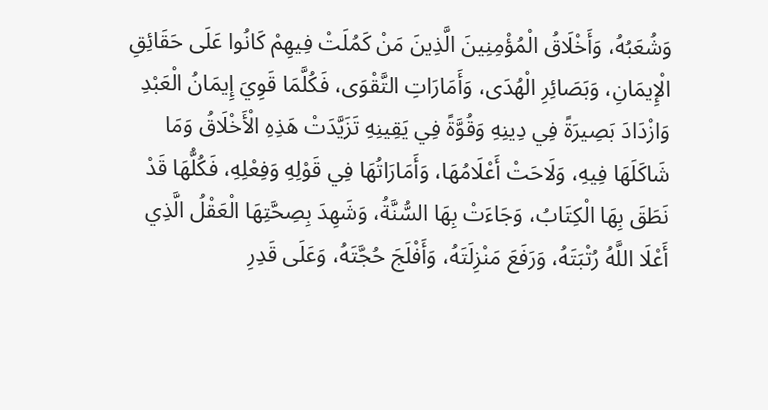وَشُعَبُهُ، وَأَخْلَاقُ الْمُؤْمِنِينَ الَّذِينَ مَنْ كَمُلَتْ فِيهِمْ كَانُوا عَلَى حَقَائِقِ الْإِيمَانِ، وَبَصَائِرِ الْهُدَى، وَأَمَارَاتِ التَّقْوَى، فَكُلَّمَا قَوِيَ إِيمَانُ الْعَبْدِ وَازْدَادَ بَصِيرَةً فِي دِينِهِ وَقُوَّةً فِي يَقِينِهِ تَزَيَّدَتْ هَذِهِ الْأَخْلَاقُ وَمَا شَاكَلَهَا فِيهِ، وَلَاحَتْ أَعْلَامُهَا، وَأَمَارَاتُهَا فِي قَوْلِهِ وَفِعْلِهِ، فَكُلُّهَا قَدْ نَطَقَ بِهَا الْكِتَابُ، وَجَاءَتْ بِهَا السُّنَّةُ، وَشَهِدَ بِصِحَّتِهَا الْعَقْلُ الَّذِي أَعْلَا اللَّهُ رُتْبَتَهُ، وَرَفَعَ مَنْزِلَتَهُ، وَأَفْلَجَ حُجَّتَهُ، وَعَلَى قَدِرِ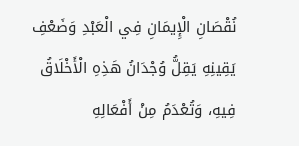نُقْصَانِ الْإِيمَانِ فِي الْعَبْدِ وَضَعْفِ يَقِينِهِ يَقِلُّ وُجْدَانُ هَذِهِ الْأَخْلَاقُ فِيهِ، وَتُعْدَمُ مِنْ أَفْعَالِهِ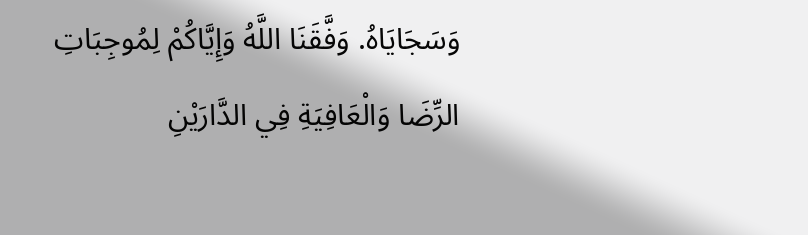وَسَجَايَاهُ. وَفَّقَنَا اللَّهُ وَإِيَّاكُمْ لِمُوجِبَاتِ الرِّضَا وَالْعَافِيَةِ فِي الدَّارَيْنِ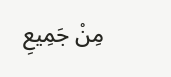مِنْ جَمِيعِ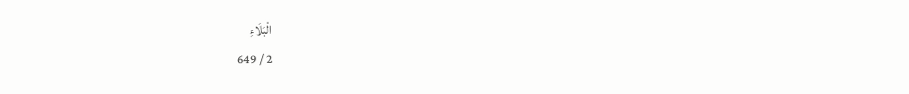الْبَلَاءِ
2 / 649